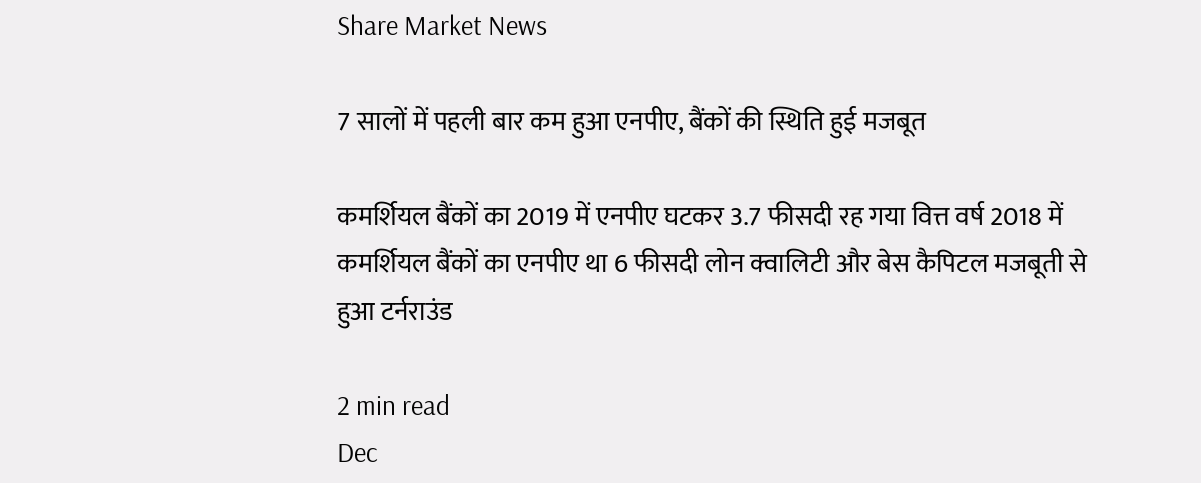Share Market News

7 सालों में पहली बार कम हुआ एनपीए, बैंकों की स्थिति हुई मजबूत

कमर्शियल बैंकों का 2019 में एनपीए घटकर 3.7 फीसदी रह गया वित्त वर्ष 2018 में कमर्शियल बैंकों का एनपीए था 6 फीसदी लोन क्वालिटी और बेस कैपिटल मजबूती से हुआ टर्नराउंड

2 min read
Dec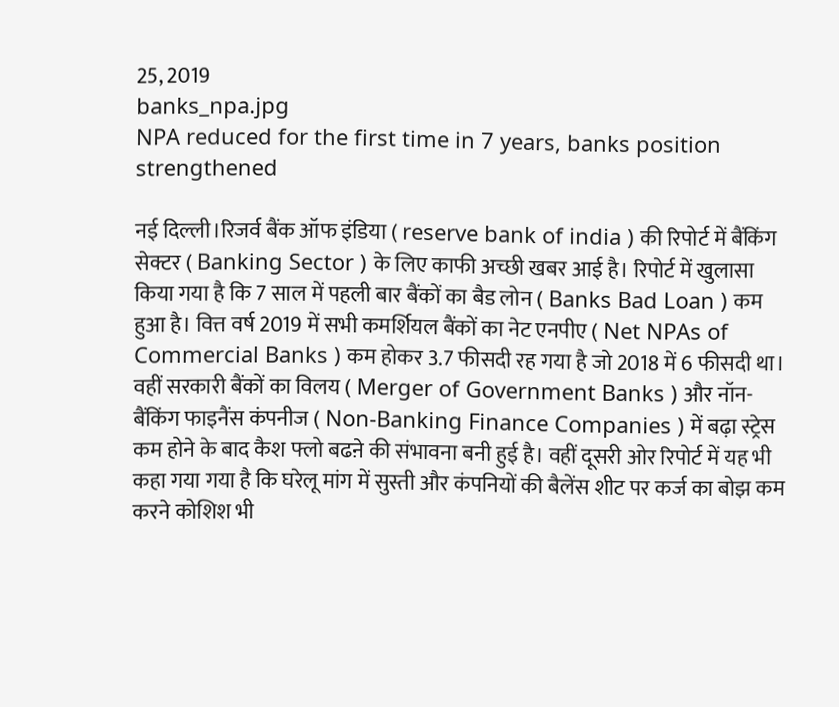25, 2019
banks_npa.jpg
NPA reduced for the first time in 7 years, banks position strengthened

नई दिल्ली।रिजर्व बैंक ऑफ इंडिया ( reserve bank of india ) की रिपोर्ट में बैंकिंग सेक्टर ( Banking Sector ) के लिए काफी अच्छी खबर आई है। रिपोर्ट में खुलासा किया गया है कि 7 साल में पहली बार बैंकों का बैड लोन ( Banks Bad Loan ) कम हुआ है। वित्त वर्ष 2019 में सभी कमर्शियल बैंकों का नेट एनपीए ( Net NPAs of Commercial Banks ) कम होकर 3.7 फीसदी रह गया है जो 2018 में 6 फीसदी था। वहीं सरकारी बैंकों का विलय ( Merger of Government Banks ) और नॉन-बैंकिंग फाइनैंस कंपनीज ( Non-Banking Finance Companies ) में बढ़ा स्ट्रेस कम होने के बाद कैश फ्लो बढऩे की संभावना बनी हुई है। वहीं दूसरी ओर रिपोर्ट में यह भी कहा गया गया है कि घरेलू मांग में सुस्ती और कंपनियों की बैलेंस शीट पर कर्ज का बोझ कम करने कोशिश भी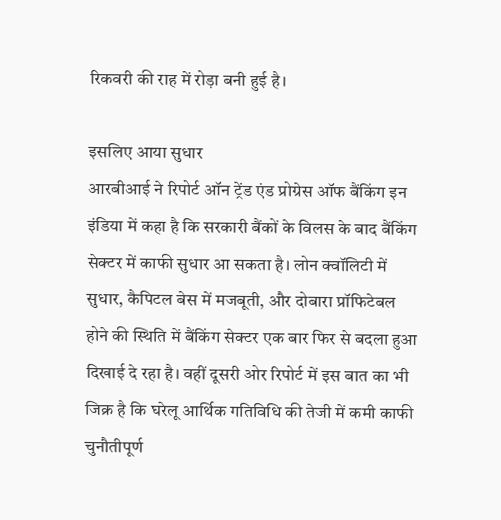रिकवरी की राह में रोड़ा बनी हुई है।

इसलिए आया सुधार
आरबीआई ने रिपोर्ट ऑन ट्रेंड एंड प्रोग्रेस ऑफ बैंकिंग इन इंडिया में कहा है कि सरकारी बैंकों के विलस के बाद बैंकिंग सेक्टर में काफी सुधार आ सकता है। लोन क्वॉलिटी में सुधार, कैपिटल बेस में मजबूती, और दोबारा प्रॉफिटेबल होने की स्थिति में बैंकिंग सेक्टर एक बार फिर से बदला हुआ दिखाई दे रहा है। वहीं दूसरी ओर रिपोर्ट में इस बात का भी जिक्र है कि घरेलू आर्थिक गतिविधि की तेजी में कमी काफी चुनौतीपूर्ण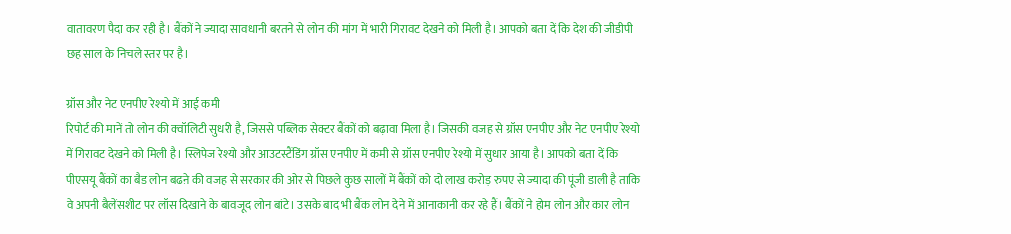वातावरण पैदा कर रही है। बैंकों ने ज्यादा सावधानी बरतने से लोन की मांग में भारी गिरावट देखने को मिली है। आपको बता दें कि देश की जीडीपी छह साल के निचले स्तर पर है।

ग्रॉस और नेट एनपीए रेश्यो में आई कमी
रिपोर्ट की मानें तो लोन की क्वॉलिटी सुधरी है, जिससे पब्लिक सेक्टर बैंकों को बढ़ावा मिला है। जिसकी वजह से ग्रॉस एनपीए और नेट एनपीए रेश्यो में गिरावट देखने को मिली है। स्लिपेज रेश्यो और आउटस्टैंडिंग ग्रॉस एनपीए में कमी से ग्रॉस एनपीए रेश्यो में सुधार आया है। आपको बता दें कि पीएसयू बैंकों का बैड लोन बढऩे की वजह से सरकार की ओर से पिछले कुछ सालों में बैंकों को दो लाख करोड़ रुपए से ज्यादा की पूंजी डाली है ताकि वे अपनी बैलेंसशीट पर लॉस दिखाने के बावजूद लोन बांटे। उसके बाद भी बैंक लोन देने में आनाकानी कर रहे हैं। बैंकों ने होम लोन और कार लोन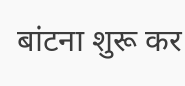बांटना शुरू कर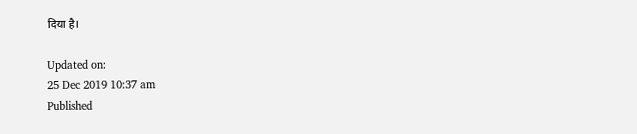दिया है।

Updated on:
25 Dec 2019 10:37 am
Published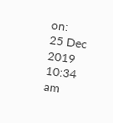on:
25 Dec 2019 10:34 am